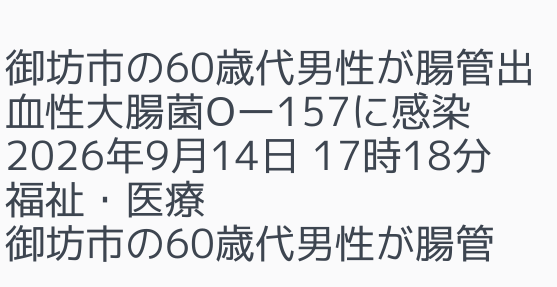御坊市の60歳代男性が腸管出血性大腸菌Oー157に感染
2026年9月14日 17時18分
福祉・医療
御坊市の60歳代男性が腸管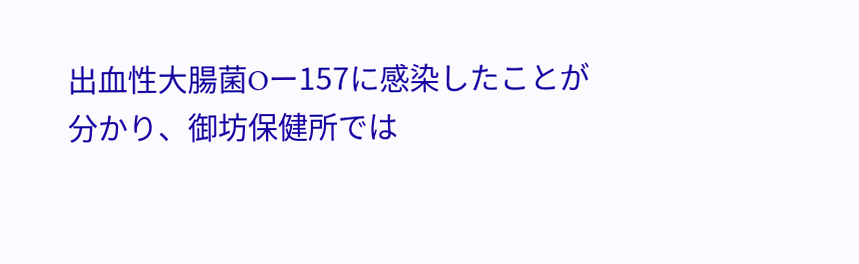出血性大腸菌Oー157に感染したことが分かり、御坊保健所では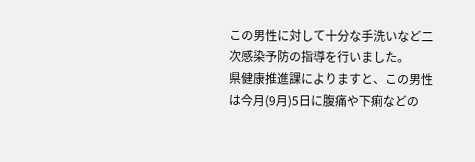この男性に対して十分な手洗いなど二次感染予防の指導を行いました。
県健康推進課によりますと、この男性は今月(9月)5日に腹痛や下痢などの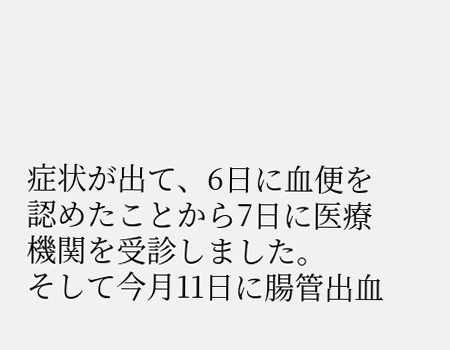症状が出て、6日に血便を認めたことから7日に医療機関を受診しました。
そして今月11日に腸管出血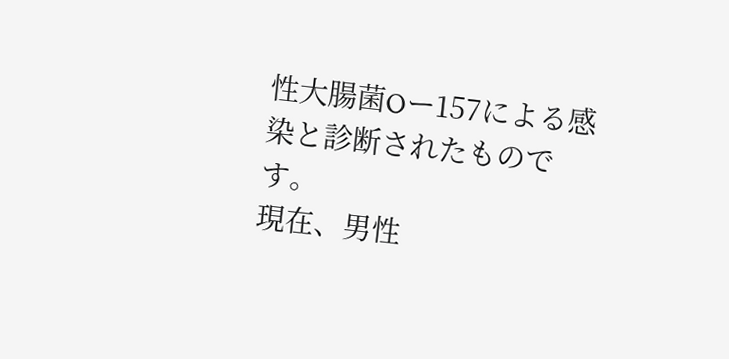性大腸菌Oー157による感染と診断されたものです。
現在、男性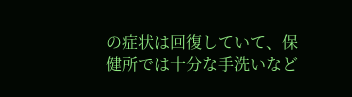の症状は回復していて、保健所では十分な手洗いなど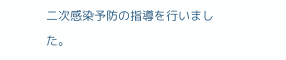二次感染予防の指導を行いました。